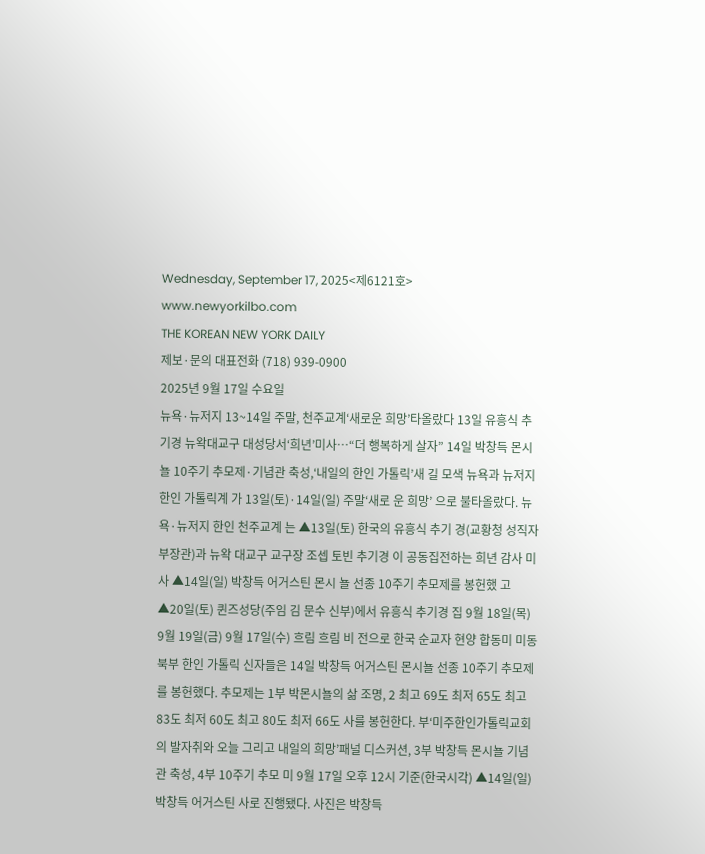Wednesday, September 17, 2025<제6121호> www.newyorkilbo.com
THE KOREAN NEW YORK DAILY
제보·문의 대표전화 (718) 939-0900
2025년 9월 17일 수요일
뉴욕·뉴저지 13~14일 주말, 천주교계‘새로운 희망’타올랐다 13일 유흥식 추기경 뉴왁대교구 대성당서‘희년’미사…“더 행복하게 살자” 14일 박창득 몬시뇰 10주기 추모제·기념관 축성,‘내일의 한인 가톨릭’새 길 모색 뉴욕과 뉴저지 한인 가톨릭계 가 13일(토)·14일(일) 주말‘새로 운 희망’ 으로 불타올랐다. 뉴욕·뉴저지 한인 천주교계 는 ▲13일(토) 한국의 유흥식 추기 경(교황청 성직자부장관)과 뉴왁 대교구 교구장 조셉 토빈 추기경 이 공동집전하는 희년 감사 미사 ▲14일(일) 박창득 어거스틴 몬시 뇰 선종 10주기 추모제를 봉헌했 고 ▲20일(토) 퀸즈성당(주임 김 문수 신부)에서 유흥식 추기경 집 9월 18일(목) 9월 19일(금) 9월 17일(수) 흐림 흐림 비 전으로 한국 순교자 현양 합동미 미동북부 한인 가톨릭 신자들은 14일 박창득 어거스틴 몬시뇰 선종 10주기 추모제를 봉헌했다. 추모제는 1부 박몬시뇰의 삶 조명, 2 최고 69도 최저 65도 최고 83도 최저 60도 최고 80도 최저 66도 사를 봉헌한다. 부‘미주한인가톨릭교회의 발자취와 오늘 그리고 내일의 희망’패널 디스커션, 3부 박창득 몬시뇰 기념관 축성, 4부 10주기 추모 미 9월 17일 오후 12시 기준(한국시각) ▲14일(일) 박창득 어거스틴 사로 진행됐다. 사진은 박창득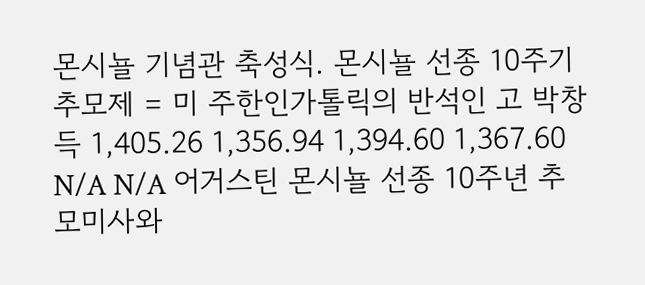몬시뇰 기념관 축성식. 몬시뇰 선종 10주기 추모제 = 미 주한인가톨릭의 반석인 고 박창득 1,405.26 1,356.94 1,394.60 1,367.60 N/A N/A 어거스틴 몬시뇰 선종 10주년 추 모미사와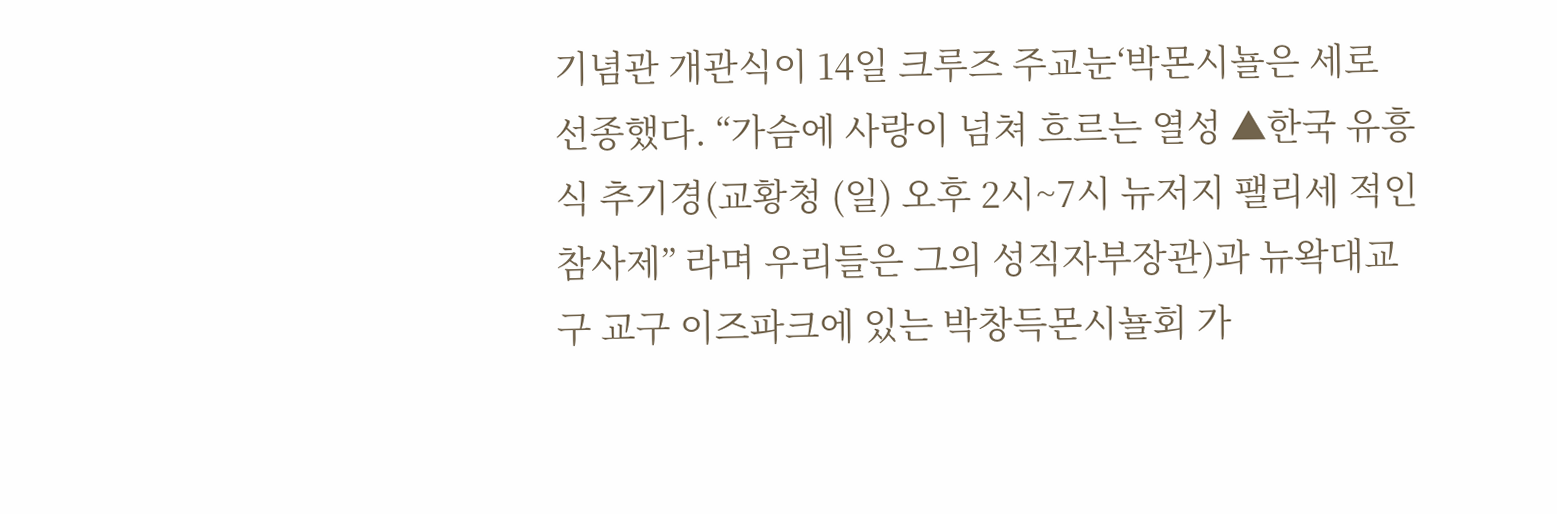기념관 개관식이 14일 크루즈 주교눈‘박몬시뇰은 세로 선종했다. “가슴에 사랑이 넘쳐 흐르는 열성 ▲한국 유흥식 추기경(교황청 (일) 오후 2시~7시 뉴저지 팰리세 적인 참사제” 라며 우리들은 그의 성직자부장관)과 뉴왁대교구 교구 이즈파크에 있는 박창득몬시뇰회 가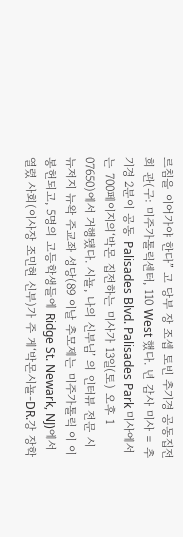르침을 이어가야 한다” 고 당부 장 조셉 토빈 추기경 공동집전 희 관(구: 미주가톨릭센터, 110 West 했다. 년 감사 미사 = 추기경 2분이 공동 Palisades Blvd. Palisades Park 미사에서는 700페이지의‘박몬 집전하는 미사가 13일(토) 오후 1 07650)에서 거행됐다. 시뇰, 나의 신부님’ 의 인터뷰 전문 시 뉴저지 뉴왁 주교좌 성당(89 이날 추모제는 미주가톨릭 이 이 봉헌되고, 5명의 고등학생들에 Ridge St. Newark, NJ)에서 열렸 사회(이사장 조민현 신부)가 주 게‘박몬시뇰-DR.강 장학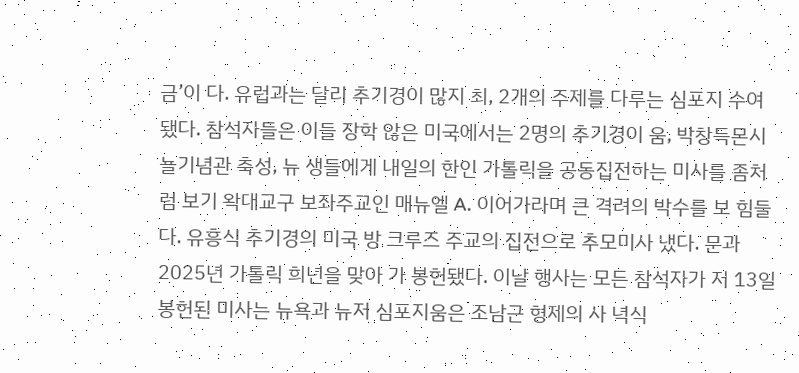금’이 다. 유럽과는 달리 추기경이 많지 최, 2개의 주제를 다루는 심포지 수여됐다. 참석자들은 이들 장학 않은 미국에서는 2명의 추기경이 움, 박창득몬시뇰기념관 축성, 뉴 생들에게 내일의 한인 가톨릭을 공동집전하는 미사를 좀처럼 보기 왁대교구 보좌주교인 매뉴엘 A. 이어가라며 큰 격려의 박수를 보 힘들다. 유흥식 추기경의 미국 방 크루즈 주교의 집전으로 추모미사 냈다. 문과 2025년 가톨릭 희년을 맞아 가 봉헌됐다. 이날 행사는 모든 참석자가 저 13일 봉헌된 미사는 뉴욕과 뉴저 심포지움은 조남근 형제의 사 녁식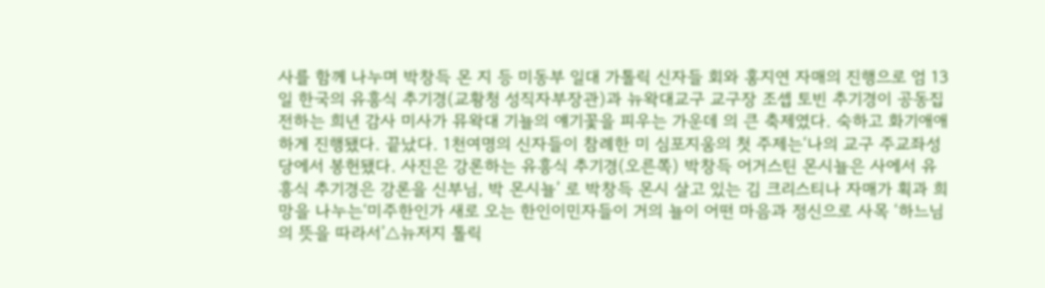사를 함께 나누며 박창득 몬 지 등 미동부 일대 가톨릭 신자들 회와 홍지연 자매의 진행으로 엄 13일 한국의 유흥식 추기경(교황청 성직자부장관)과 뉴왁대교구 교구장 조셉 토빈 추기경이 공동집전하는 희년 감사 미사가 뮤왁대 기뇰의 얘기꽃을 피우는 가운데 의 큰 축제였다. 숙하고 화기애애하게 진행됐다. 끝났다. 1천여명의 신자들이 참례한 미 심포지움의 첫 주제는‘나의 교구 주교좌성당에서 봉헌됐다. 사진은 강론하는 유흥식 추기경(오른쪽) 박창득 어거스틴 몬시뇰은 사에서 유흥식 추기경은 강론을 신부님, 박 몬시뇰’ 로 박창득 몬시 살고 있는 김 크리스티나 자매가 획과 희망을 나누는‘미주한인가 새로 오는 한인이민자들이 거의 뇰이 어떤 마음과 정신으로 사목 ‘하느님의 뜻을 따라서’△뉴저지 톨릭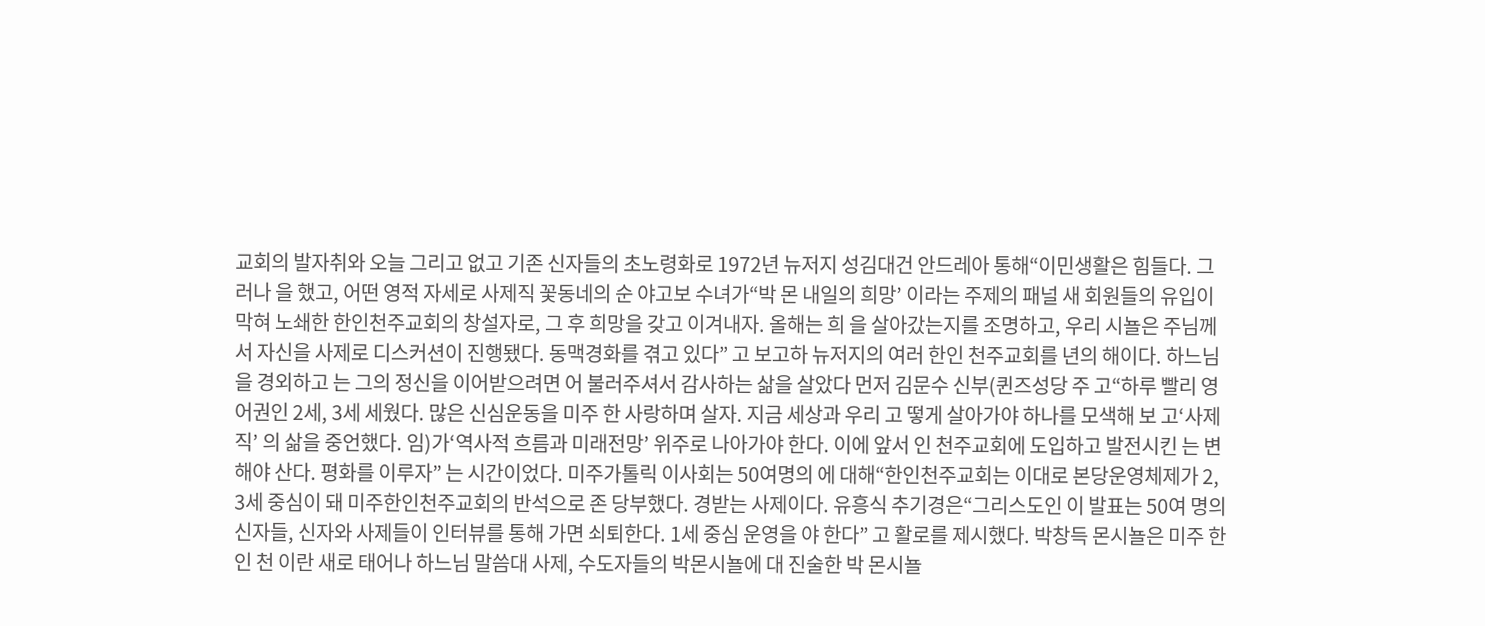교회의 발자취와 오늘 그리고 없고 기존 신자들의 초노령화로 1972년 뉴저지 성김대건 안드레아 통해“이민생활은 힘들다. 그러나 을 했고, 어떤 영적 자세로 사제직 꽃동네의 순 야고보 수녀가“박 몬 내일의 희망’ 이라는 주제의 패널 새 회원들의 유입이 막혀 노쇄한 한인천주교회의 창설자로, 그 후 희망을 갖고 이겨내자. 올해는 희 을 살아갔는지를 조명하고, 우리 시뇰은 주님께서 자신을 사제로 디스커션이 진행됐다. 동맥경화를 겪고 있다” 고 보고하 뉴저지의 여러 한인 천주교회를 년의 해이다. 하느님을 경외하고 는 그의 정신을 이어받으려면 어 불러주셔서 감사하는 삶을 살았다 먼저 김문수 신부(퀸즈성당 주 고“하루 빨리 영어권인 2세, 3세 세웠다. 많은 신심운동을 미주 한 사랑하며 살자. 지금 세상과 우리 고 떻게 살아가야 하나를 모색해 보 고‘사제직’ 의 삶을 중언했다. 임)가‘역사적 흐름과 미래전망’ 위주로 나아가야 한다. 이에 앞서 인 천주교회에 도입하고 발전시킨 는 변해야 산다. 평화를 이루자” 는 시간이었다. 미주가톨릭 이사회는 50여명의 에 대해“한인천주교회는 이대로 본당운영체제가 2, 3세 중심이 돼 미주한인천주교회의 반석으로 존 당부했다. 경받는 사제이다. 유흥식 추기경은“그리스도인 이 발표는 50여 명의 신자들, 신자와 사제들이 인터뷰를 통해 가면 쇠퇴한다. 1세 중심 운영을 야 한다” 고 활로를 제시했다. 박창득 몬시뇰은 미주 한인 천 이란 새로 태어나 하느님 말씀대 사제, 수도자들의 박몬시뇰에 대 진술한 박 몬시뇰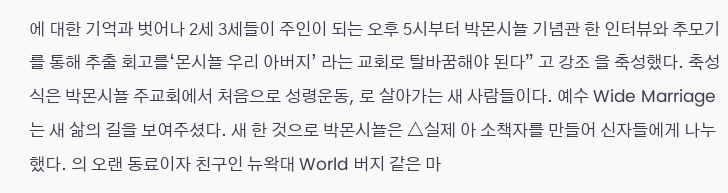에 대한 기억과 벗어나 2세 3세들이 주인이 되는 오후 5시부터 박몬시뇰 기념관 한 인터뷰와 추모기를 통해 추출 회고를‘몬시뇰 우리 아버지’ 라는 교회로 탈바꿈해야 된다” 고 강조 을 축성했다. 축성식은 박몬시뇰 주교회에서 처음으로 성령운동, 로 살아가는 새 사람들이다. 예수 Wide Marriage 는 새 삶의 길을 보여주셨다. 새 한 것으로 박몬시뇰은 △실제 아 소책자를 만들어 신자들에게 나누 했다. 의 오랜 동료이자 친구인 뉴왁대 World 버지 같은 마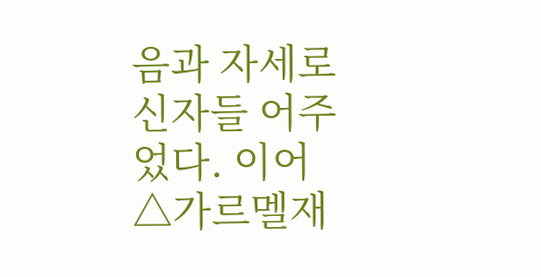음과 자세로 신자들 어주었다. 이어 △가르멜재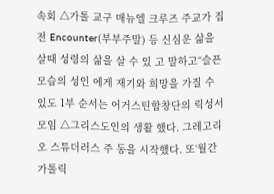속회 △가톨 교구 매뉴엘 크루즈 주교가 집전 Encounter(부부주말) 등 신심운 삶을 살때 성령의 삶을 살 수 있 고 말하고“슬픈 모습의 성인 에게 재기와 희망을 가질 수 있도 1부 순서는 어거스틴합창단의 릭성서모임 △그리스도인의 생활 했다. 그레고리오 스튜더러스 주 동을 시작했다. 또‘월간 가톨릭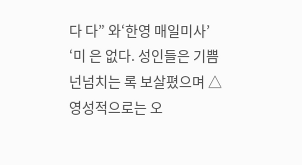다 다” 와‘한영 매일미사’ ‘미 은 없다. 성인들은 기쁨 넌넘치는 록 보살폈으며 △영성적으로는 오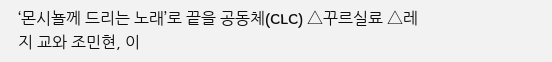‘몬시뇰께 드리는 노래’로 끝을 공동체(CLC) △꾸르실료 △레지 교와 조민현, 이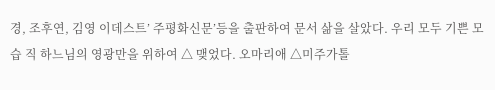경, 조후연, 김영 이데스트’ 주평화신문’등을 출판하여 문서 삶을 살았다. 우리 모두 기쁜 모습 직 하느님의 영광만을 위하여 △ 맺었다. 오마리애 △미주가톨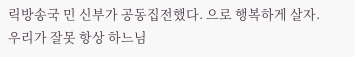릭방송국 민 신부가 공동집전했다. 으로 행복하게 살자. 우리가 잘못 항상 하느님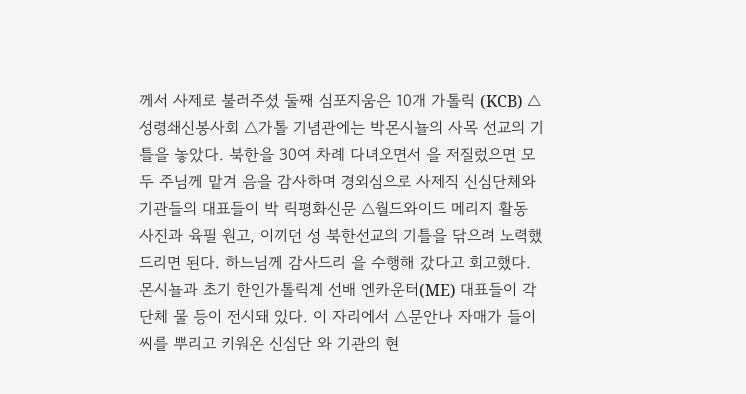께서 사제로 불러주셨 둘째 심포지움은 10개 가톨릭 (KCB) △성령쇄신봉사회 △가톨 기념관에는 박몬시뇰의 사목 선교의 기틀을 놓았다. 북한을 30여 차례 다녀오면서 을 저질렀으면 모두 주님께 맡겨 음을 감사하며 경외심으로 사제직 신심단체와 기관들의 대표들이 박 릭평화신문 △월드와이드 메리지 활동 사진과 육필 원고, 이끼던 성 북한선교의 기틀을 닦으려 노력했 드리면 된다. 하느님께 감사드리 을 수행해 갔다고 회고했다. 몬시뇰과 초기 한인가톨릭계 선배 엔카운터(ME) 대표들이 각 단체 물 등이 전시돼 있다. 이 자리에서 △문안나 자매가 들이 씨를 뿌리고 키워온 신심단 와 기관의 현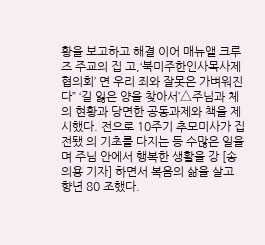황을 보고하고 해결 이어 매뉴앨 크루즈 주교의 집 고,‘북미주한인사목사제협의회’ 면 우리 죄와 잘못은 가벼워진다” ‘길 잃은 양을 찾아서’△주님과 체의 현황과 당면한 공동과제와 책을 제시했다. 전으로 10주기 추모미사가 집전됐 의 기초를 다지는 등 수많은 일을 며 주님 안에서 행복한 생활을 강 [송의용 기자] 하면서 복음의 삶을 살고 향년 80 조했다.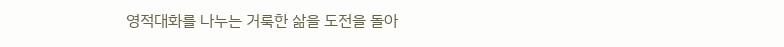영적대화를 나누는 거룩한 삶을 도전을 돌아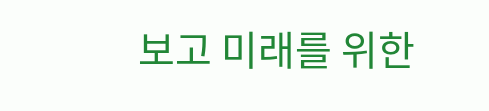보고 미래를 위한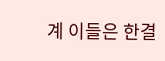계 이들은 한결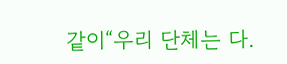같이“우리 단체는 다.